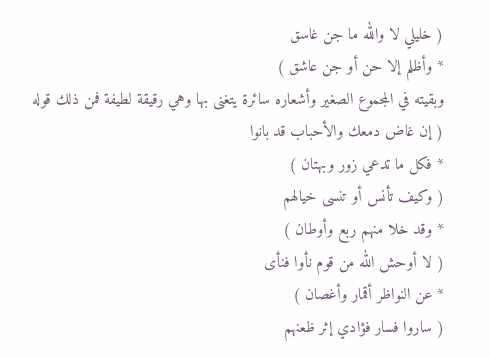( خليلي لا والله ما جن غاسق
* وأظلم إلا حن أو جن عاشق )
وبقيته في المجموع الصغير وأشعاره سائرة يتغنى بها وهي رقيقة لطيفة فمن ذلك قوله
( إن غاض دمعك والأحباب قد بانوا
* فكل ما تدعي زور وبهتان )
( وكيف تأنس أو تنسى خيالهم
* وقد خلا منهم ربع وأوطان )
( لا أوحش الله من قوم نأوا فنأى
* عن النواظر أقمار وأغصان )
( ساروا فسار فؤادي إثر ظعنهم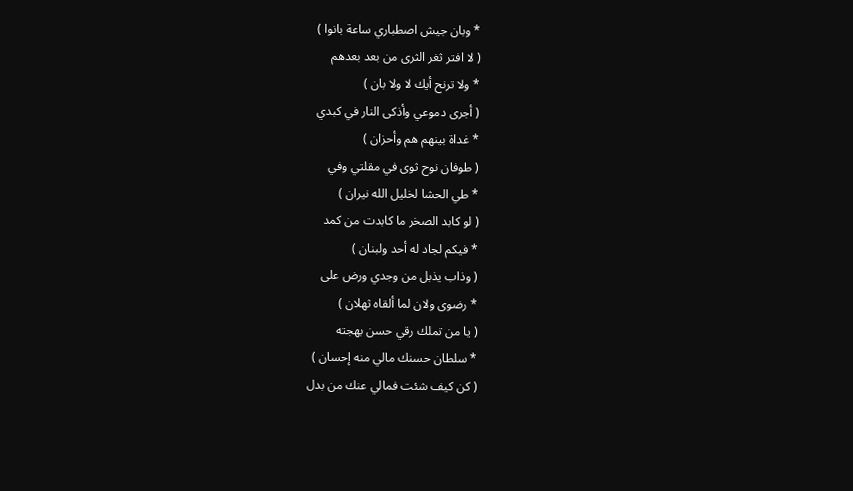* وبان جيش اصطباري ساعة بانوا )
( لا افتر ثغر الثرى من بعد بعدهم
* ولا ترنح أيك لا ولا بان )
( أجرى دموعي وأذكى النار في كبدي
* غداة بينهم هم وأحزان )
( طوفان نوح ثوى في مقلتي وفي
* طي الحشا لخليل الله نيران )
( لو كابد الصخر ما كابدت من كمد
* فيكم لجاد له أحد ولبنان )
( وذاب يذبل من وجدي ورض على
* رضوى ولان لما ألقاه ثهلان )
( يا من تملك رقي حسن بهجته
* سلطان حسنك مالي منه إحسان )
( كن كيف شئت فمالي عنك من بدل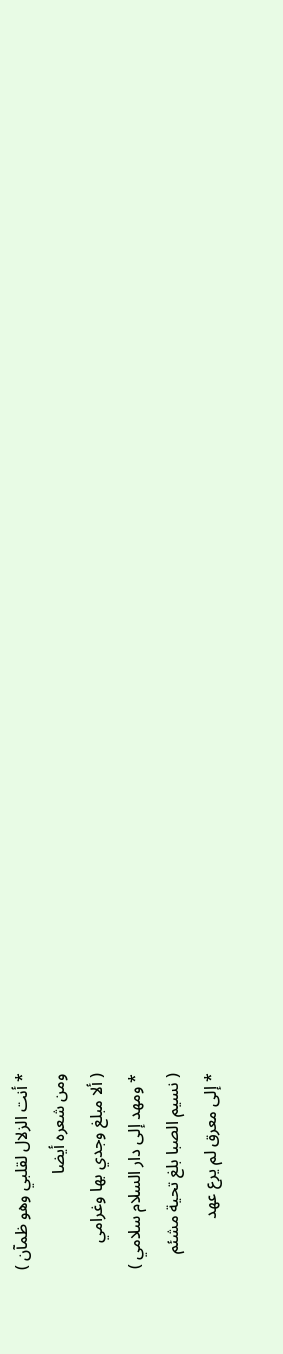* أنت الزلال لقلبي وهو ظمآن )
ومن شعره أيضا
( ألا مبلغ وجدي بها وغرامي
* ومهد إلى دار السلام سلامي )
( نسيم الصبا بلغ تحية مشئم
* إلى معرق لم يرع عهد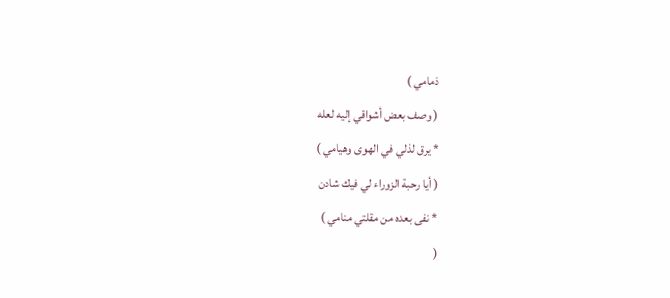ذمامي )
( وصف بعض أشواقي إليه لعله
* يرق لذلي في الهوى وهيامي )
( أيا رحبة الزوراء لي فيك شادن
* نفى بعده من مقلتي منامي )
(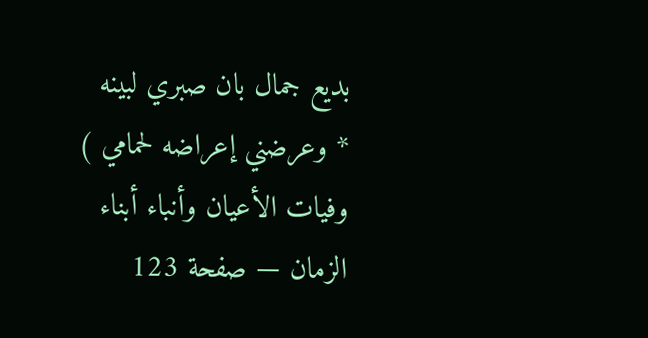بديع جمال بان صبري لبينه
* وعرضني إعراضه لحمامي )
وفيات الأعيان وأنباء أبناء الزمان — صفحة 123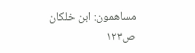مساهمون: ابن خلكان
ص١٢٣